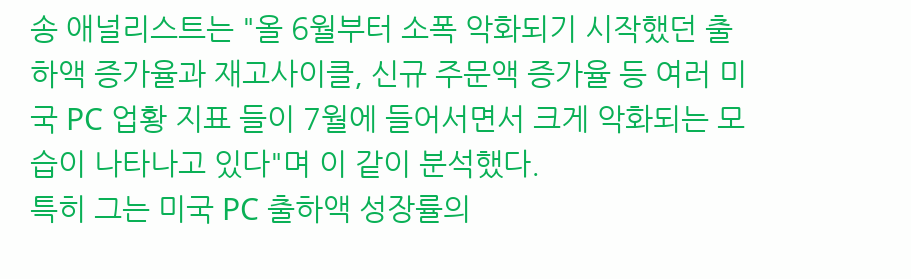송 애널리스트는 "올 6월부터 소폭 악화되기 시작했던 출하액 증가율과 재고사이클, 신규 주문액 증가율 등 여러 미국 PC 업황 지표 들이 7월에 들어서면서 크게 악화되는 모습이 나타나고 있다"며 이 같이 분석했다.
특히 그는 미국 PC 출하액 성장률의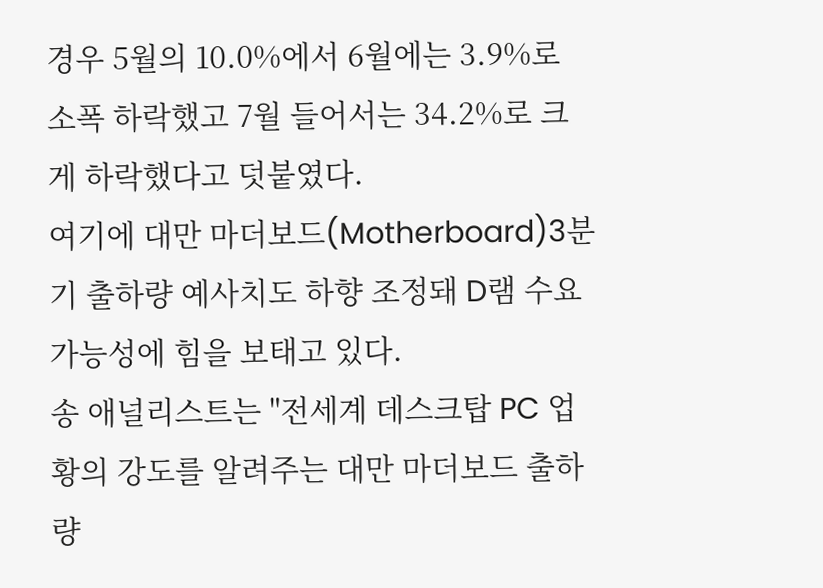경우 5월의 10.0%에서 6월에는 3.9%로 소폭 하락했고 7월 들어서는 34.2%로 크게 하락했다고 덧붙였다.
여기에 대만 마더보드(Motherboard)3분기 출하량 예사치도 하향 조정돼 D램 수요 가능성에 힘을 보태고 있다.
송 애널리스트는 "전세계 데스크탑 PC 업황의 강도를 알려주는 대만 마더보드 출하량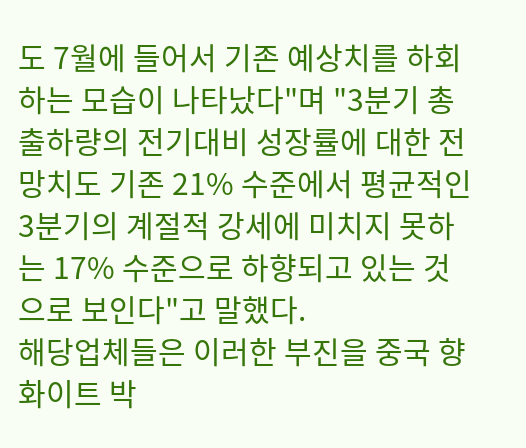도 7월에 들어서 기존 예상치를 하회하는 모습이 나타났다"며 "3분기 총 출하량의 전기대비 성장률에 대한 전망치도 기존 21% 수준에서 평균적인 3분기의 계절적 강세에 미치지 못하는 17% 수준으로 하향되고 있는 것으로 보인다"고 말했다.
해당업체들은 이러한 부진을 중국 향 화이트 박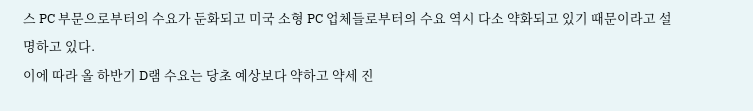스 PC 부문으로부터의 수요가 둔화되고 미국 소형 PC 업체들로부터의 수요 역시 다소 약화되고 있기 때문이라고 설명하고 있다.
이에 따라 올 하반기 D램 수요는 당초 예상보다 약하고 약세 진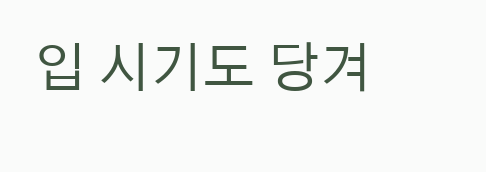입 시기도 당겨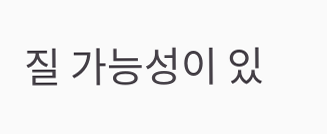질 가능성이 있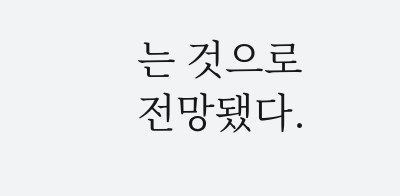는 것으로 전망됐다.